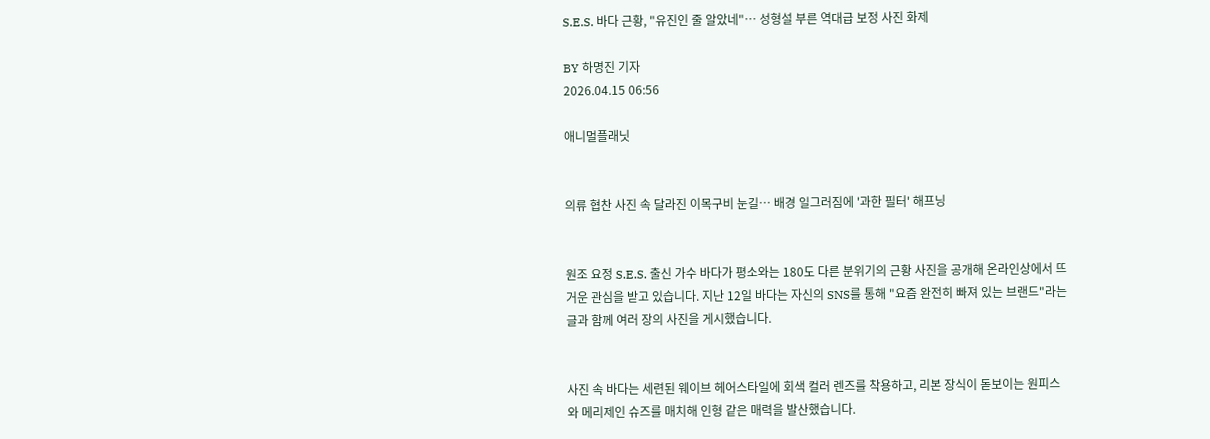S.E.S. 바다 근황, "유진인 줄 알았네"… 성형설 부른 역대급 보정 사진 화제

BY 하명진 기자
2026.04.15 06:56

애니멀플래닛


의류 협찬 사진 속 달라진 이목구비 눈길… 배경 일그러짐에 '과한 필터' 해프닝


원조 요정 S.E.S. 출신 가수 바다가 평소와는 180도 다른 분위기의 근황 사진을 공개해 온라인상에서 뜨거운 관심을 받고 있습니다. 지난 12일 바다는 자신의 SNS를 통해 "요즘 완전히 빠져 있는 브랜드"라는 글과 함께 여러 장의 사진을 게시했습니다.


사진 속 바다는 세련된 웨이브 헤어스타일에 회색 컬러 렌즈를 착용하고, 리본 장식이 돋보이는 원피스와 메리제인 슈즈를 매치해 인형 같은 매력을 발산했습니다.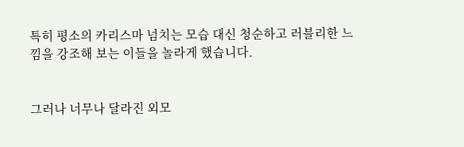특히 평소의 카리스마 넘치는 모습 대신 청순하고 러블리한 느낌을 강조해 보는 이들을 놀라게 했습니다.


그러나 너무나 달라진 외모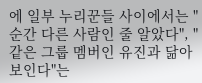에 일부 누리꾼들 사이에서는 "순간 다른 사람인 줄 알았다", "같은 그룹 멤버인 유진과 닮아 보인다"는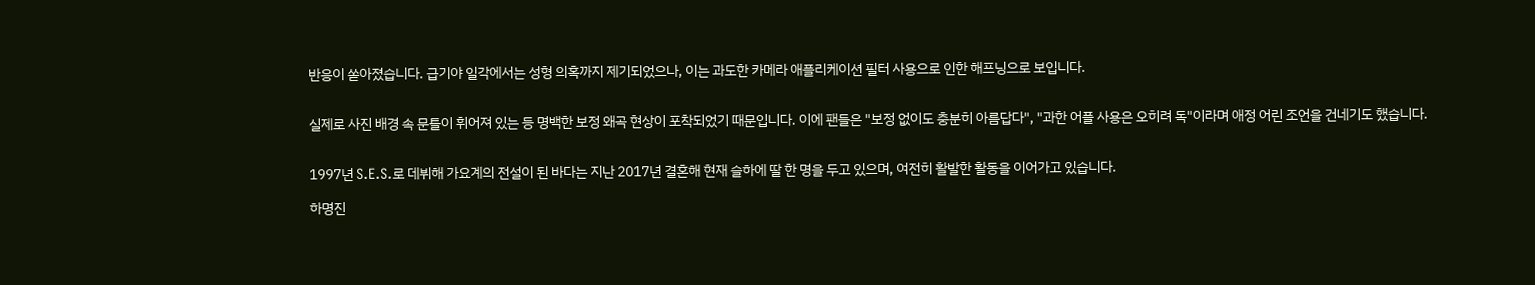반응이 쏟아졌습니다. 급기야 일각에서는 성형 의혹까지 제기되었으나, 이는 과도한 카메라 애플리케이션 필터 사용으로 인한 해프닝으로 보입니다.


실제로 사진 배경 속 문틀이 휘어져 있는 등 명백한 보정 왜곡 현상이 포착되었기 때문입니다. 이에 팬들은 "보정 없이도 충분히 아름답다", "과한 어플 사용은 오히려 독"이라며 애정 어린 조언을 건네기도 했습니다.


1997년 S.E.S.로 데뷔해 가요계의 전설이 된 바다는 지난 2017년 결혼해 현재 슬하에 딸 한 명을 두고 있으며, 여전히 활발한 활동을 이어가고 있습니다.

하명진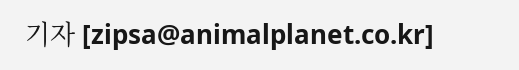기자 [zipsa@animalplanet.co.kr]